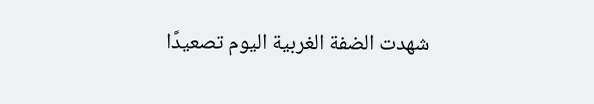شهدت الضفة الغربية اليوم تصعيدًا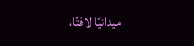ميدانيًا لافتًا،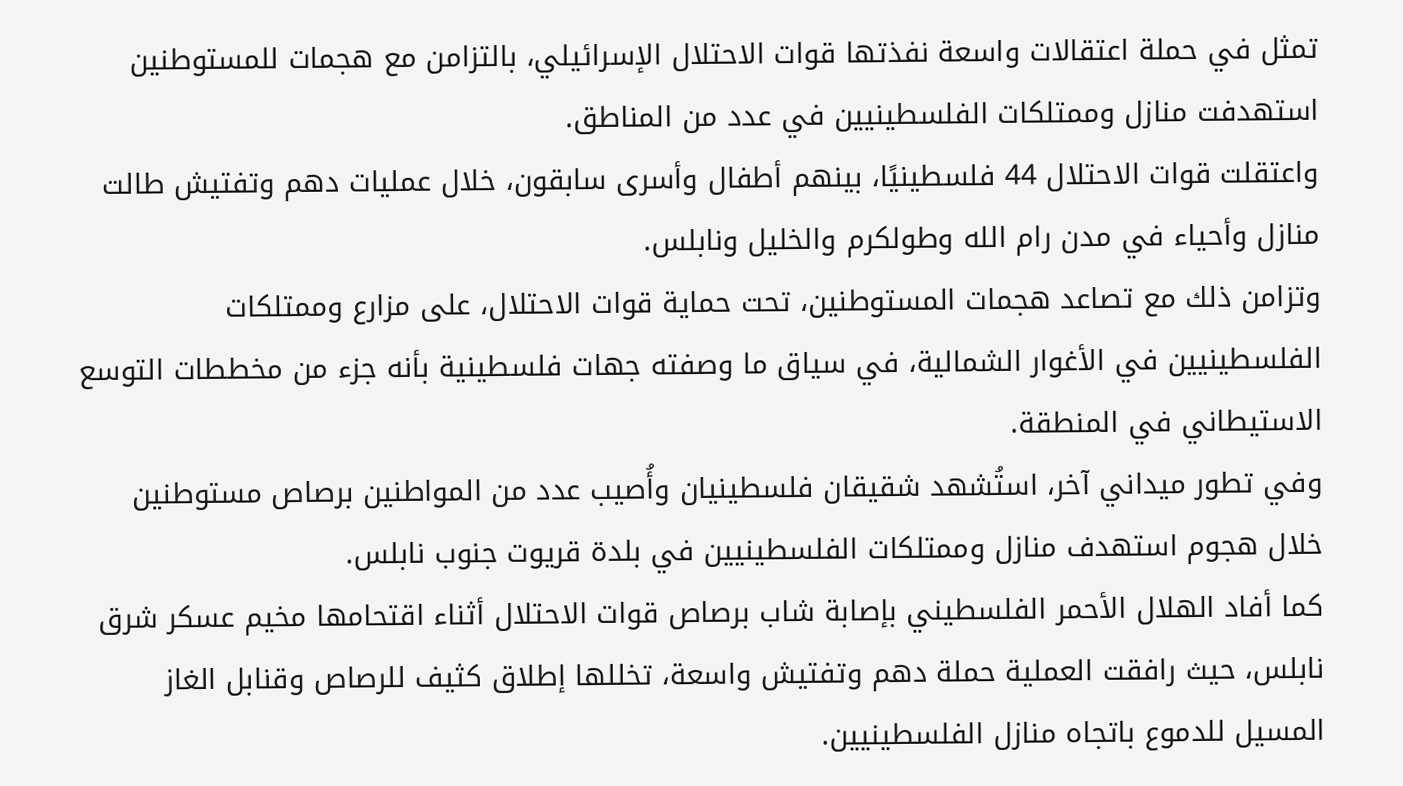تمثل في حملة اعتقالات واسعة نفذتها قوات الاحتلال الإسرائيلي، بالتزامن مع هجمات للمستوطنين استهدفت منازل وممتلكات الفلسطينيين في عدد من المناطق.
واعتقلت قوات الاحتلال 44 فلسطينيًا، بينهم أطفال وأسرى سابقون، خلال عمليات دهم وتفتيش طالت منازل وأحياء في مدن رام الله وطولكرم والخليل ونابلس.
وتزامن ذلك مع تصاعد هجمات المستوطنين، تحت حماية قوات الاحتلال، على مزارع وممتلكات الفلسطينيين في الأغوار الشمالية، في سياق ما وصفته جهات فلسطينية بأنه جزء من مخططات التوسع الاستيطاني في المنطقة.
وفي تطور ميداني آخر، استُشهد شقيقان فلسطينيان وأُصيب عدد من المواطنين برصاص مستوطنين خلال هجوم استهدف منازل وممتلكات الفلسطينيين في بلدة قريوت جنوب نابلس.
كما أفاد الهلال الأحمر الفلسطيني بإصابة شاب برصاص قوات الاحتلال أثناء اقتحامها مخيم عسكر شرق نابلس، حيث رافقت العملية حملة دهم وتفتيش واسعة، تخللها إطلاق كثيف للرصاص وقنابل الغاز المسيل للدموع باتجاه منازل الفلسطينيين.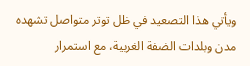ويأتي هذا التصعيد في ظل توتر متواصل تشهده مدن وبلدات الضفة الغربية، مع استمرار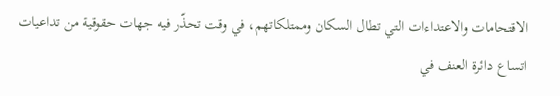الاقتحامات والاعتداءات التي تطال السكان وممتلكاتهم، في وقت تحذّر فيه جهات حقوقية من تداعيات اتساع دائرة العنف في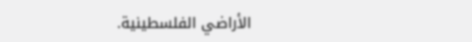الأراضي الفلسطينية.